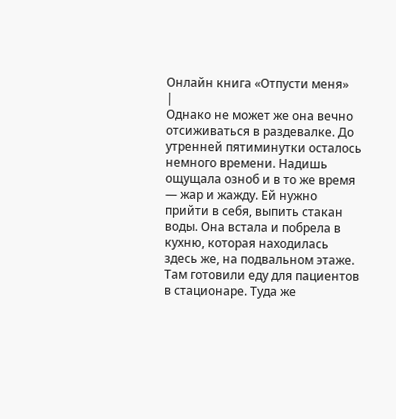Онлайн книга «Отпусти меня»
|
Однако не может же она вечно отсиживаться в раздевалке. До утренней пятиминутки осталось немного времени. Надишь ощущала озноб и в то же время — жар и жажду. Ей нужно прийти в себя, выпить стакан воды. Она встала и побрела в кухню, которая находилась здесь же, на подвальном этаже. Там готовили еду для пациентов в стационаре. Туда же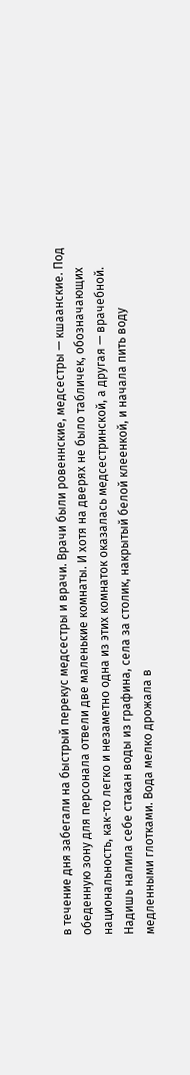в течение дня забегали на быстрый перекус медсестры и врачи. Врачи были ровеннские, медсестры — кшаанские. Под обеденную зону для персонала отвели две маленькие комнаты. И хотя на дверях не было табличек, обозначающих национальность, как-то легко и незаметно одна из этих комнаток оказалась медсестринской, а другая — врачебной. Надишь налила себе стакан воды из графина, села за столик, накрытый белой клеенкой, и начала пить воду медленными глотками. Вода мелко дрожала в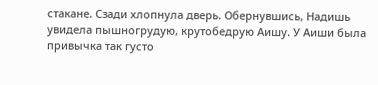стакане. Сзади хлопнула дверь. Обернувшись, Надишь увидела пышногрудую, крутобедрую Аишу. У Аиши была привычка так густо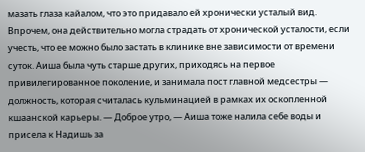мазать глаза кайалом, что это придавало ей хронически усталый вид. Впрочем, она действительно могла страдать от хронической усталости, если учесть, что ее можно было застать в клинике вне зависимости от времени суток. Аиша была чуть старше других, приходясь на первое привилегированное поколение, и занимала пост главной медсестры — должность, которая считалась кульминацией в рамках их оскопленной кшаанской карьеры. — Доброе утро, — Аиша тоже налила себе воды и присела к Надишь за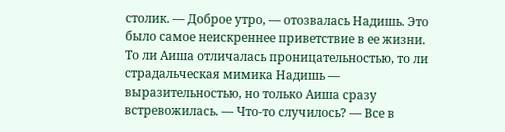столик. — Доброе утро, — отозвалась Надишь. Это было самое неискреннее приветствие в ее жизни. То ли Аиша отличалась проницательностью, то ли страдальческая мимика Надишь — выразительностью, но только Аиша сразу встревожилась. — Что-то случилось? — Все в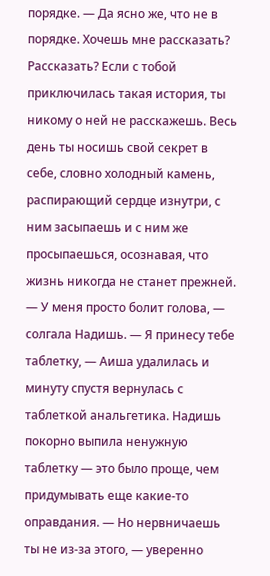порядке. — Да ясно же, что не в порядке. Хочешь мне рассказать? Рассказать? Если с тобой приключилась такая история, ты никому о ней не расскажешь. Весь день ты носишь свой секрет в себе, словно холодный камень, распирающий сердце изнутри, с ним засыпаешь и с ним же просыпаешься, осознавая, что жизнь никогда не станет прежней. — У меня просто болит голова, — солгала Надишь. — Я принесу тебе таблетку, — Аиша удалилась и минуту спустя вернулась с таблеткой анальгетика. Надишь покорно выпила ненужную таблетку — это было проще, чем придумывать еще какие-то оправдания. — Но нервничаешь ты не из-за этого, — уверенно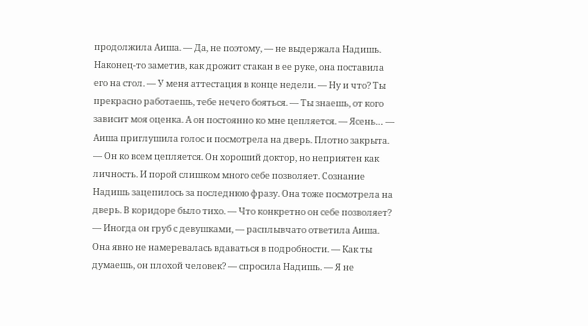продолжила Аиша. — Да, не поэтому, — не выдержала Надишь. Наконец-то заметив, как дрожит стакан в ее руке, она поставила его на стол. — У меня аттестация в конце недели. — Ну и что? Ты прекрасно работаешь, тебе нечего бояться. — Ты знаешь, от кого зависит моя оценка. А он постоянно ко мне цепляется. — Ясень… — Аиша приглушила голос и посмотрела на дверь. Плотно закрыта. — Он ко всем цепляется. Он хороший доктор, но неприятен как личность. И порой слишком много себе позволяет. Сознание Надишь зацепилось за последнюю фразу. Она тоже посмотрела на дверь. В коридоре было тихо. — Что конкретно он себе позволяет? — Иногда он груб с девушками, — расплывчато ответила Аиша. Она явно не намеревалась вдаваться в подробности. — Как ты думаешь, он плохой человек? — спросила Надишь. — Я не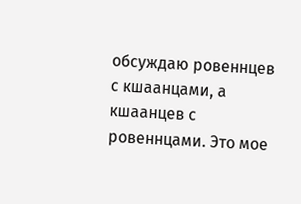обсуждаю ровеннцев с кшаанцами, а кшаанцев с ровеннцами. Это мое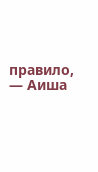правило, — Аиша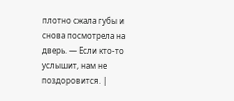плотно сжала губы и снова посмотрела на дверь. — Если кто-то услышит, нам не поздоровится. |